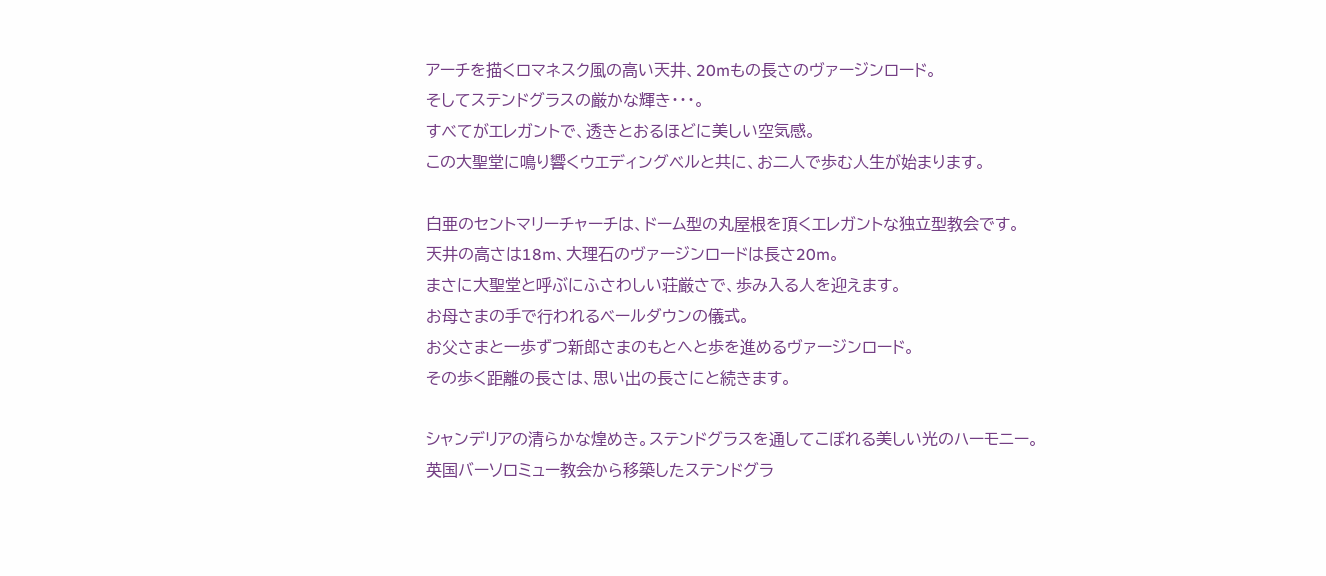アーチを描くロマネスク風の高い天井、20mもの長さのヴァージンロード。
そしてステンドグラスの厳かな輝き・・・。
すべてがエレガントで、透きとおるほどに美しい空気感。
この大聖堂に鳴り響くウエディングベルと共に、お二人で歩む人生が始まります。

白亜のセントマリーチャーチは、ドーム型の丸屋根を頂くエレガントな独立型教会です。
天井の高さは18m、大理石のヴァージンロードは長さ20m。
まさに大聖堂と呼ぶにふさわしい荘厳さで、歩み入る人を迎えます。
お母さまの手で行われるベールダウンの儀式。
お父さまと一歩ずつ新郎さまのもとへと歩を進めるヴァージンロード。
その歩く距離の長さは、思い出の長さにと続きます。

シャンデリアの清らかな煌めき。ステンドグラスを通してこぼれる美しい光のハーモニー。
英国バーソロミュー教会から移築したステンドグラ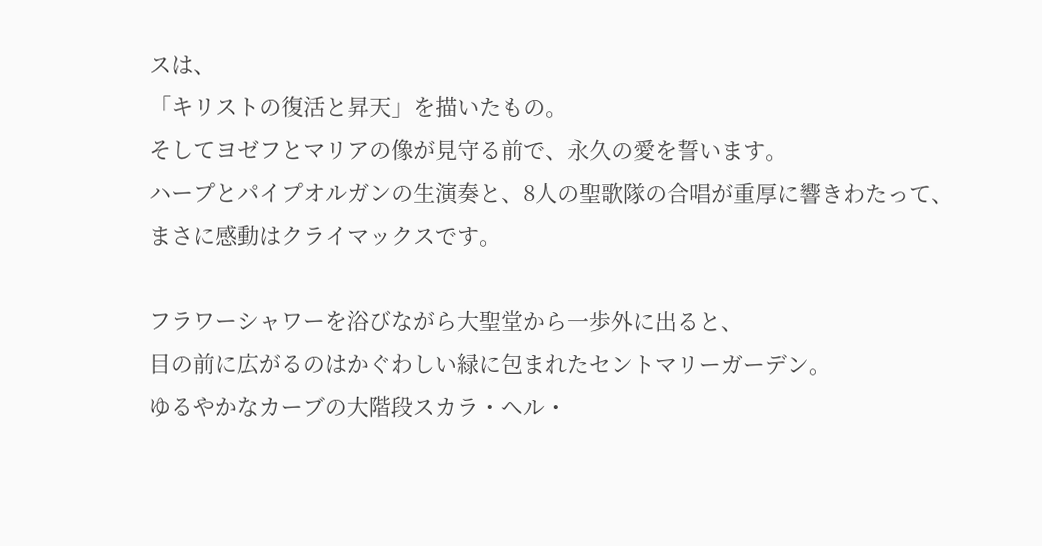スは、
「キリストの復活と昇天」を描いたもの。
そしてヨゼフとマリアの像が見守る前で、永久の愛を誓います。
ハープとパイプオルガンの生演奏と、8人の聖歌隊の合唱が重厚に響きわたって、
まさに感動はクライマックスです。

フラワーシャワーを浴びながら大聖堂から一歩外に出ると、
目の前に広がるのはかぐわしい緑に包まれたセントマリーガーデン。
ゆるやかなカーブの大階段スカラ・ヘル・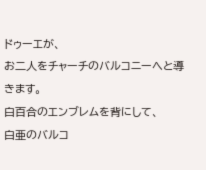ドゥーエが、
お二人をチャーチのバルコニーへと導きます。
白百合のエンブレムを背にして、
白亜のバルコ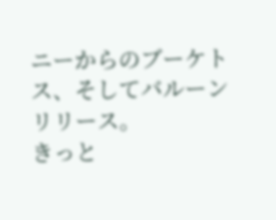ニーからのブーケトス、そしてバルーンリリース。
きっと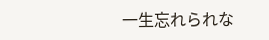一生忘れられな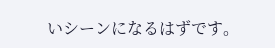いシーンになるはずです。